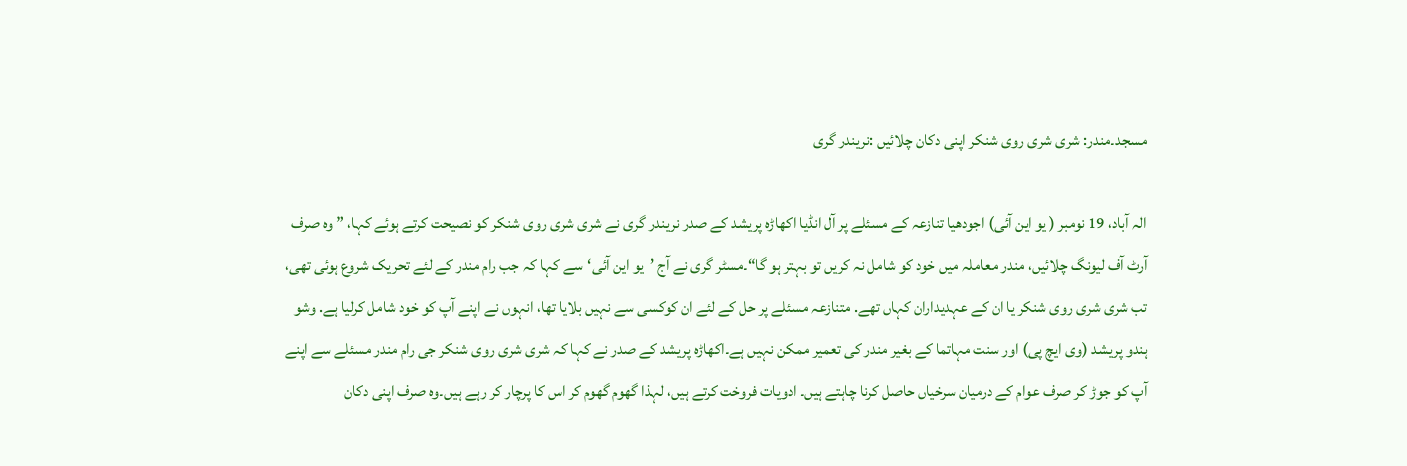مسجد۔مندر: شری شری روی شنکر اپنی دکان چلائیں :نریندر گری

الہ آباد، 19 نومبر ( یو این آئی) اجودھیا تنازعہ کے مسئلے پر آل انڈیا اکھاڑہ پریشد کے صدر نریندر گری نے شری شری روی شنکر کو نصیحت کرتے ہوئے کہا، ” وہ صرف آرٹ آف لیونگ چلائیں، مندر معاملہ میں خود کو شامل نہ کریں تو بہتر ہو گا“۔مسٹر گری نے آج ’یو این آئی‘سے کہا کہ جب رام مندر کے لئے تحریک شروع ہوئی تھی، تب شری شری روی شنکر یا ان کے عہدیداران کہاں تھے. متنازعہ مسئلے پر حل کے لئے ان کوکسی سے نہیں بلایا تھا، انہوں نے اپنے آپ کو خود شامل کرلیا ہے. وشو ہندو پریشد (وی ایچ پی) اور سنت مہاتما کے بغیر مندر کی تعمیر ممکن نہیں ہے۔اکھاڑہ پریشد کے صدر نے کہا کہ شری شری روی شنکر جی رام مندر مسئلے سے اپنے آپ کو جوڑ کر صرف عوام کے درمیان سرخیاں حاصل کرنا چاہتے ہیں۔ ادویات فروخت کرتے ہیں، لہذا گھوم گھوم کر اس کا پرچار کر رہے ہیں۔وہ صرف اپنی دکان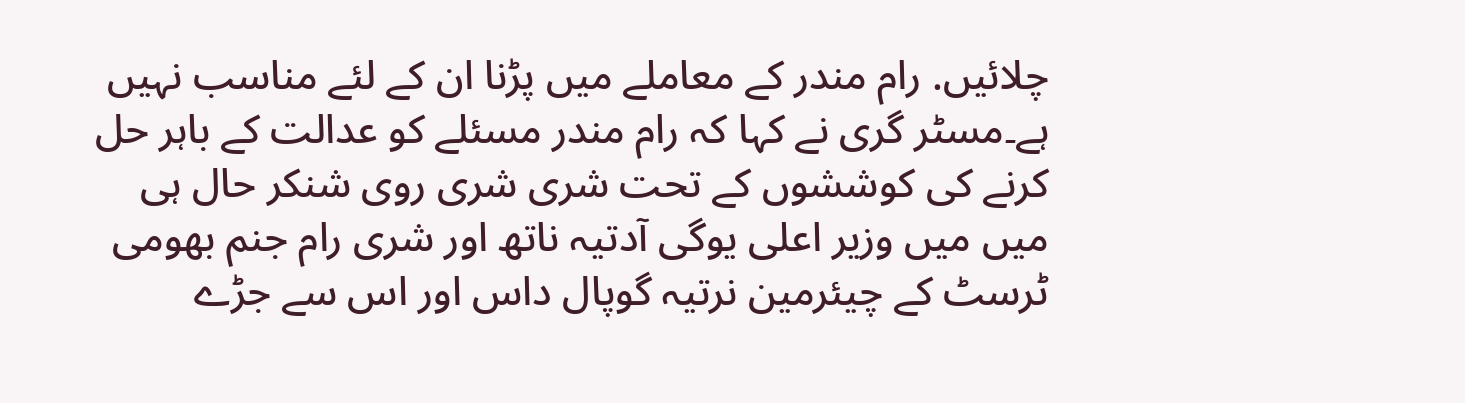چلائیں. رام مندر کے معاملے میں پڑنا ان کے لئے مناسب نہیں ہے۔مسٹر گری نے کہا کہ رام مندر مسئلے کو عدالت کے باہر حل کرنے کی کوششوں کے تحت شری شری روی شنکر حال ہی میں میں وزیر اعلی یوگی آدتیہ ناتھ اور شری رام جنم بھومی ٹرسٹ کے چیئرمین نرتیہ گوپال داس اور اس سے جڑے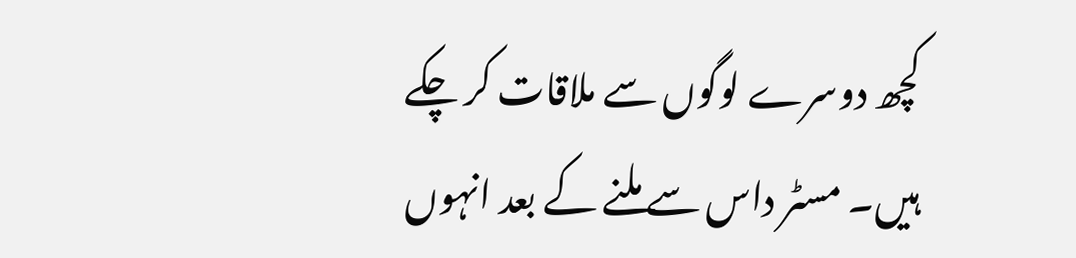کچھ دوسرے لوگوں سے ملاقات کر چکے ہیں۔ مسٹر داس سے ملنے کے بعد انہوں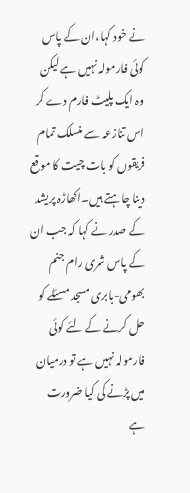نے خود کہا،ان کے پاس کوئی فارمولہ نہیں ہے لیکن وہ ایک پلیٹ فارم دے کر اس تنازعہ سے منسلک تمام فریقوں کو بات چیت کا موقع دینا چاہتے ہیں۔اکھاڑہ پریشد کے صدر نے کہا کہ جب ان کے پاس شری رام جنم بھومی-بابری مسجد مسئلے کو حل کرنے کے لئے کوئی فارمولہ نہیں ہے تو درمیان میں پڑنے کی کیا ضرورت ہے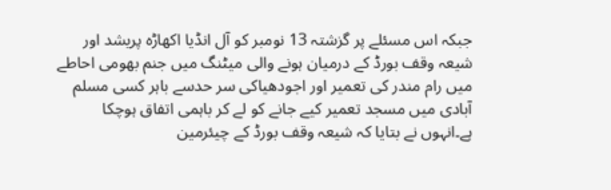جبکہ اس مسئلے پر گزشتہ 13 نومبر کو آل انڈیا اکھاڑہ پریشد اور شیعہ وقف بورڈ کے درمیان ہونے والی میٹنگ میں جنم بھومی احاطے میں رام مندر کی تعمیر اور اجودھیاکی سر حدسے باہر کسی مسلم آبادی میں مسجد تعمیر کیے جانے کو لے کر باہمی اتفاق ہوچکا ہے۔انہوں نے بتایا کہ شیعہ وقف بورڈ کے چیئرمین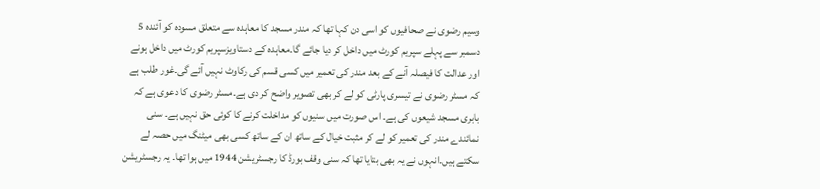وسیم رضوی نے صحافیوں کو اسی دن کہا تھا کہ مندر مسجد کا معاہدہ سے متعلق مسودہ کو آئندہ 5 دسمبر سے پہلے سپریم کورٹ میں داخل کر دیا جائے گا۔معاہدہ کے دستاویزسپریم کورٹ میں داخل ہونے اور عدالت کا فیصلہ آنے کے بعد مندر کی تعمیر میں کسی قسم کی رکاوٹ نہیں آئے گی۔غور طلب ہے کہ مسٹر رضوی نے تیسری پارٹی کو لے کر بھی تصویر واضح کر دی ہے۔مسٹر رضوی کا دعوی ہے کہ بابری مسجد شیعوں کی ہے۔ اس صورت میں سنیوں کو مداخلت کرنے کا کوئی حق نہیں ہے۔ سنی نمائندے مندر کی تعمیر کو لے کر مثبت خیال کے ساتھ ان کے ساتھ کسی بھی میٹنگ میں حصہ لے سکتے ہیں۔انہوں نے یہ بھی بتایا تھا کہ سنی وقف بورڈ کا رجسٹریشن 1944 میں ہوا تھا۔ یہ رجسٹریشن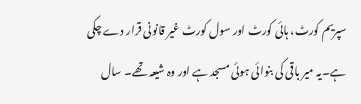سپریم کورٹ، ہائی کورٹ اور سول کورٹ غیر قانونی قرار دے چکی ہے۔یہ میر باقی کی بنوائی ہوئی مسجد ہے اور وہ شیعہ تھے۔ سال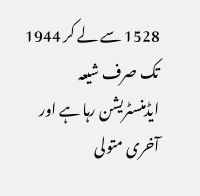1528 سے لے کر 1944 تک صرف شیعہ ایڈمنسٹریشن رہا ہے اور آخری متولی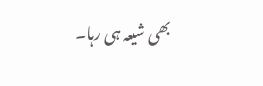بھی شیعہ ہی رہا۔